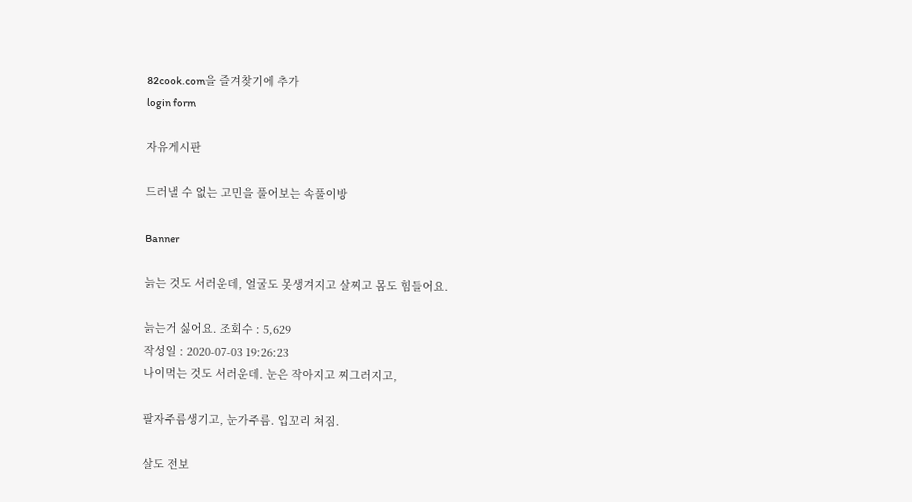82cook.com을 즐겨찾기에 추가
login form

자유게시판

드러낼 수 없는 고민을 풀어보는 속풀이방

Banner

늙는 것도 서러운데, 얼굴도 못생겨지고 살찌고 몸도 힘들어요.

늙는거 싫어요. 조회수 : 5,629
작성일 : 2020-07-03 19:26:23
나이먹는 것도 서러운데. 눈은 작아지고 찌그러지고,

팔자주름생기고, 눈가주름. 입꼬리 쳐짐.

살도 전보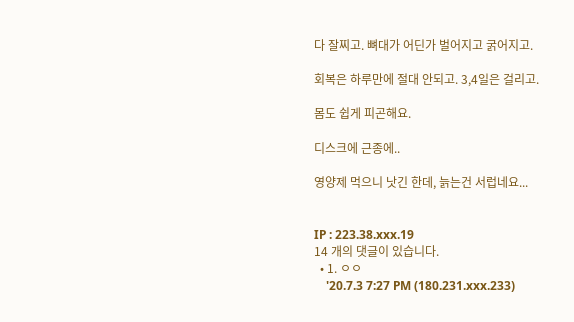다 잘찌고. 뼈대가 어딘가 벌어지고 굵어지고.

회복은 하루만에 절대 안되고. 3,4일은 걸리고.

몸도 쉽게 피곤해요.

디스크에 근종에..

영양제 먹으니 낫긴 한데, 늙는건 서럽네요...


IP : 223.38.xxx.19
14 개의 댓글이 있습니다.
  • 1. ㅇㅇ
    '20.7.3 7:27 PM (180.231.xxx.233)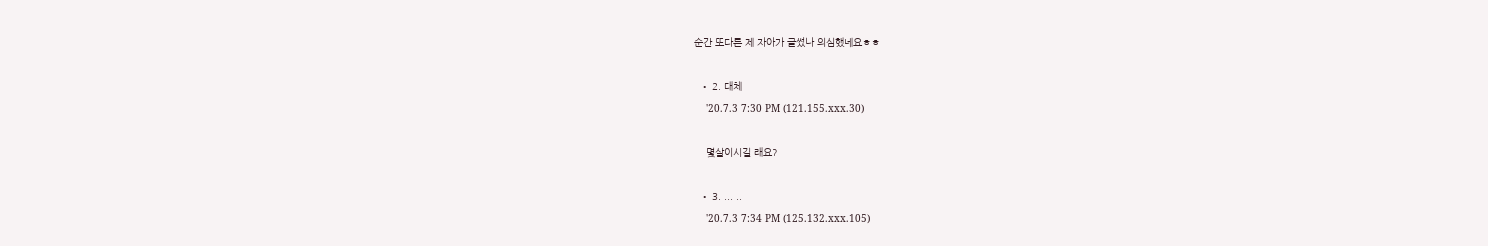순간 또다른 제 자아가 글썼나 의심했네요ㅎㅎ

  • 2. 대체
    '20.7.3 7:30 PM (121.155.xxx.30)

    몇살이시길 래요?

  • 3. ... ..
    '20.7.3 7:34 PM (125.132.xxx.105)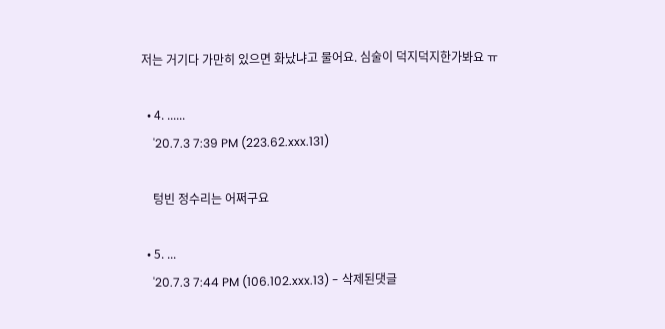저는 거기다 가만히 있으면 화났냐고 물어요. 심술이 덕지덕지한가봐요 ㅠ

  • 4. ......
    '20.7.3 7:39 PM (223.62.xxx.131)

    텅빈 정수리는 어쩌구요

  • 5. ...
    '20.7.3 7:44 PM (106.102.xxx.13) - 삭제된댓글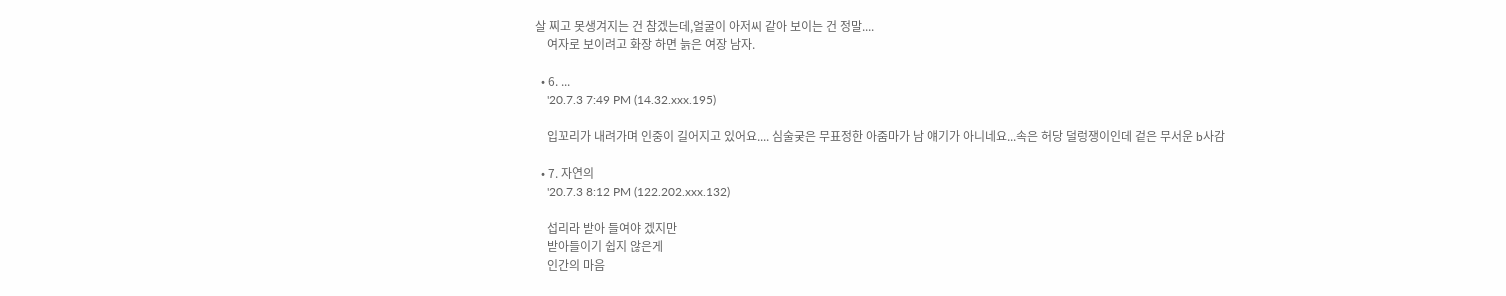살 찌고 못생겨지는 건 참겠는데,얼굴이 아저씨 같아 보이는 건 정말....
    여자로 보이려고 화장 하면 늙은 여장 남자.

  • 6. ...
    '20.7.3 7:49 PM (14.32.xxx.195)

    입꼬리가 내려가며 인중이 길어지고 있어요.... 심술궂은 무표정한 아줌마가 남 얘기가 아니네요...속은 허당 덜렁쟁이인데 겉은 무서운 b사감

  • 7. 자연의
    '20.7.3 8:12 PM (122.202.xxx.132)

    섭리라 받아 들여야 겠지만
    받아들이기 쉽지 않은게
    인간의 마음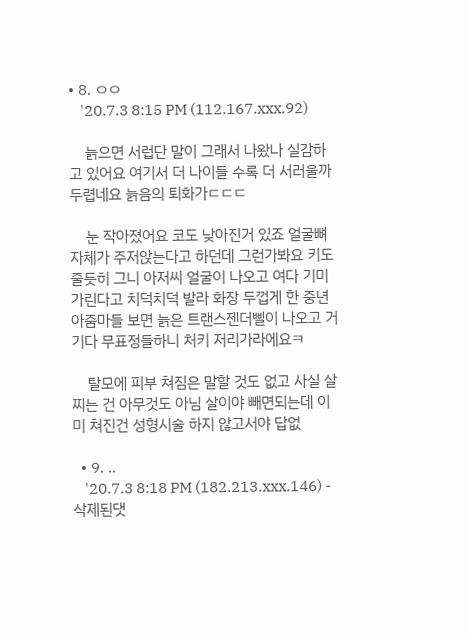• 8. ㅇㅇ
    '20.7.3 8:15 PM (112.167.xxx.92)

    늙으면 서럽단 말이 그래서 나왔나 실감하고 있어요 여기서 더 나이들 수록 더 서러울까 두렵네요 늙음의 퇴화가ㄷㄷㄷ

    눈 작아졌어요 코도 낮아진거 있죠 얼굴뼈 자체가 주저앉는다고 하던데 그런가봐요 키도 줄듯히 그니 아저씨 얼굴이 나오고 여다 기미 가린다고 치덕치덕 발라 화장 두껍게 한 중년아줌마들 보면 늙은 트랜스젠더삘이 나오고 거기다 무표정들하니 처키 저리가라에요ㅋ

    탈모에 피부 쳐짐은 말할 것도 없고 사실 살찌는 건 아무것도 아님 살이야 빼면되는데 이미 쳐진건 성형시술 하지 않고서야 답없

  • 9. ..
    '20.7.3 8:18 PM (182.213.xxx.146) - 삭제된댓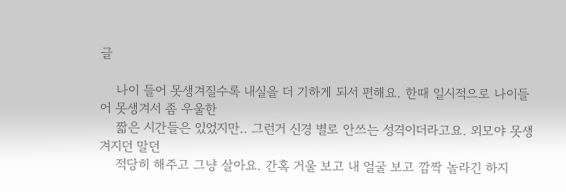글

    나이 들어 못생겨질수록 내실을 더 기하게 되서 편해요. 한때 일시적으로 나이들어 못생겨서 좀 우울한
    짧은 시간들은 있었지만.. 그런거 신경 별로 안쓰는 성격이더라고요. 외모야 못생겨지던 말던
    적당히 해주고 그냥 살아요. 간혹 거울 보고 내 얼굴 보고 깜짝 놀라긴 하지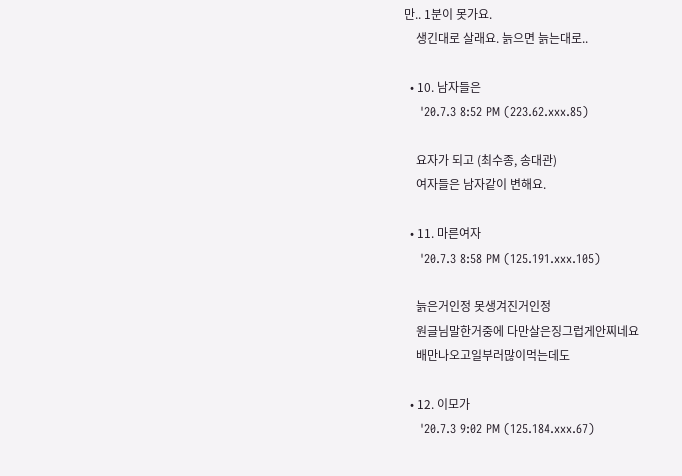만.. 1분이 못가요.
    생긴대로 살래요. 늙으면 늙는대로..

  • 10. 남자들은
    '20.7.3 8:52 PM (223.62.xxx.85)

    요자가 되고 (최수종, 송대관)
    여자들은 남자같이 변해요.

  • 11. 마른여자
    '20.7.3 8:58 PM (125.191.xxx.105)

    늙은거인정 못생겨진거인정
    원글님말한거중에 다만살은징그럽게안찌네요
    배만나오고일부러많이먹는데도

  • 12. 이모가
    '20.7.3 9:02 PM (125.184.xxx.67)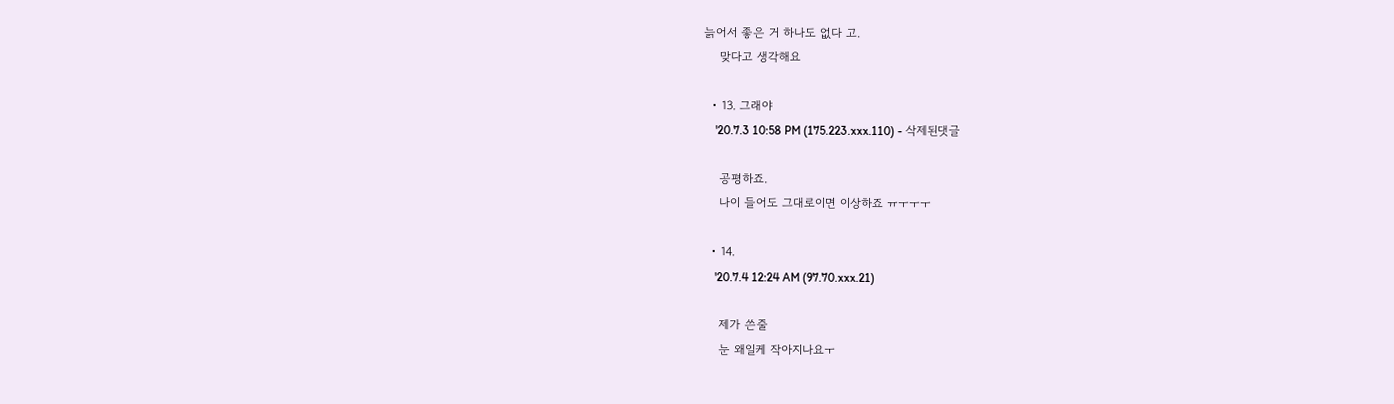늙어서 좋은 거 하나도 없다 고.
    맞다고 생각해요

  • 13. 그래야
    '20.7.3 10:58 PM (175.223.xxx.110) - 삭제된댓글

    공평하죠.
    나이 들어도 그대로이면 이상하죠 ㅠㅜㅜㅜ

  • 14.
    '20.7.4 12:24 AM (97.70.xxx.21)

    제가 쓴줄
    눈 왜일케 작아지나요ㅜ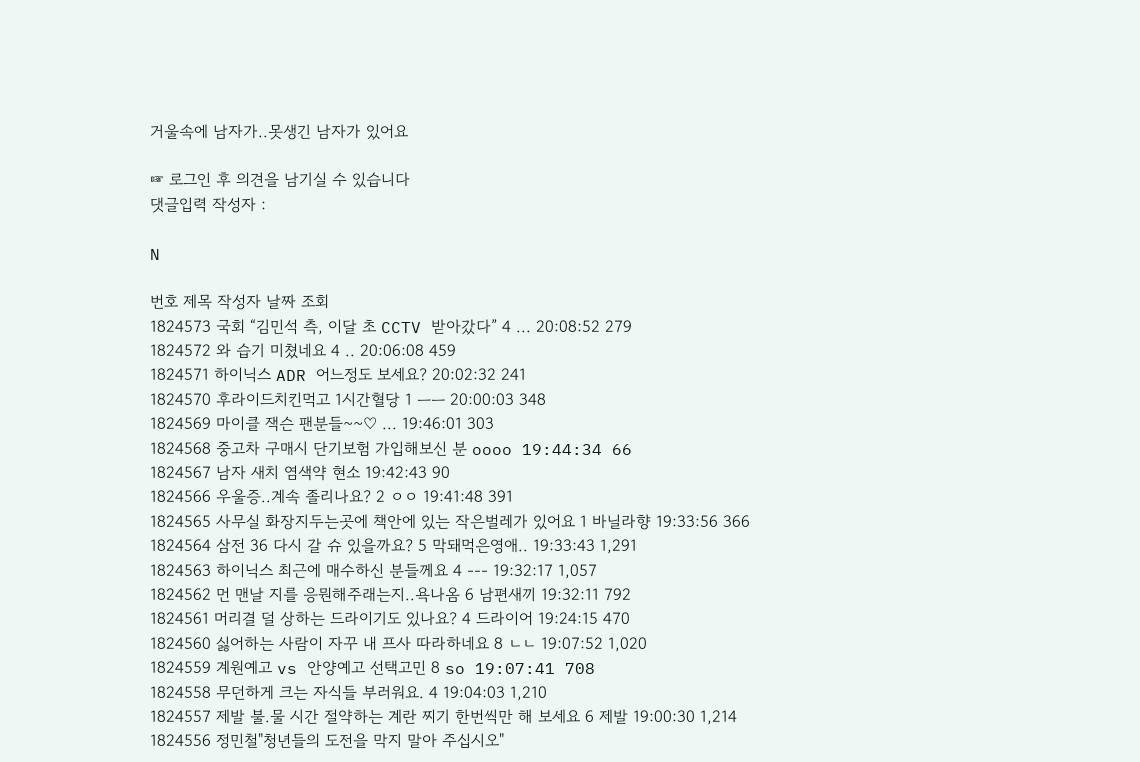거울속에 남자가..못생긴 남자가 있어요

☞ 로그인 후 의견을 남기실 수 있습니다
댓글입력 작성자 :

N

번호 제목 작성자 날짜 조회
1824573 국회 “김민석 측, 이달 초 CCTV 받아갔다” 4 ... 20:08:52 279
1824572 와 습기 미쳤네요 4 .. 20:06:08 459
1824571 하이닉스 ADR 어느정도 보세요? 20:02:32 241
1824570 후라이드치킨먹고 1시간혈당 1 ㅡㅡ 20:00:03 348
1824569 마이클 잭슨 팬분들~~♡ ... 19:46:01 303
1824568 중고차 구매시 단기보험 가입해보신 분 oooo 19:44:34 66
1824567 남자 새치 염색약 현소 19:42:43 90
1824566 우울증..계속 졸리나요? 2 ㅇㅇ 19:41:48 391
1824565 사무실 화장지두는곳에 책안에 있는 작은벌레가 있어요 1 바닐라향 19:33:56 366
1824564 삼전 36 다시 갈 슈 있을까요? 5 막돼먹은영애.. 19:33:43 1,291
1824563 하이닉스 최근에 매수하신 분들께요 4 --- 19:32:17 1,057
1824562 먼 맨날 지를 응뭔해주래는지..욕나옴 6 남편새끼 19:32:11 792
1824561 머리결 덜 상하는 드라이기도 있나요? 4 드라이어 19:24:15 470
1824560 싫어하는 사람이 자꾸 내 프사 따라하네요 8 ㄴㄴ 19:07:52 1,020
1824559 계원예고 vs 안양예고 선택고민 8 so 19:07:41 708
1824558 무던하게 크는 자식들 부러워요. 4 19:04:03 1,210
1824557 제발 불.물 시간 절약하는 계란 찌기 한번씩만 해 보세요 6 제발 19:00:30 1,214
1824556 정민철"청년들의 도전을 막지 말아 주십시오"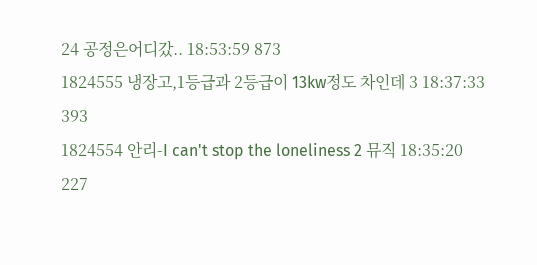24 공정은어디갔.. 18:53:59 873
1824555 냉장고,1등급과 2등급이 13kw정도 차인데 3 18:37:33 393
1824554 안리-I can't stop the loneliness 2 뮤직 18:35:20 227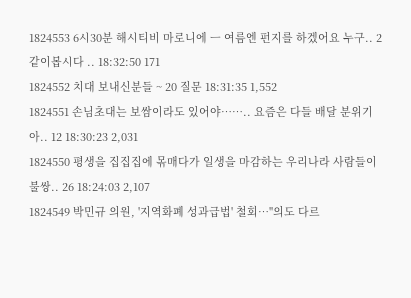1824553 6시30분 해시티비 마로니에 ㅡ 여름엔 펀지를 하겠어요 누구.. 2 같이봅시다 .. 18:32:50 171
1824552 치대 보내신분들 ~ 20 질문 18:31:35 1,552
1824551 손님초대는 보쌈이라도 있어야…….. 요즘은 다들 배달 분위기 아.. 12 18:30:23 2,031
1824550 평생을 집집집에 몪매다가 일생을 마감하는 우리나라 사람들이 불쌍.. 26 18:24:03 2,107
1824549 박민규 의원, '지역화폐 성과급법' 철회…"의도 다르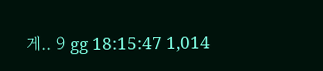게.. 9 gg 18:15:47 1,014